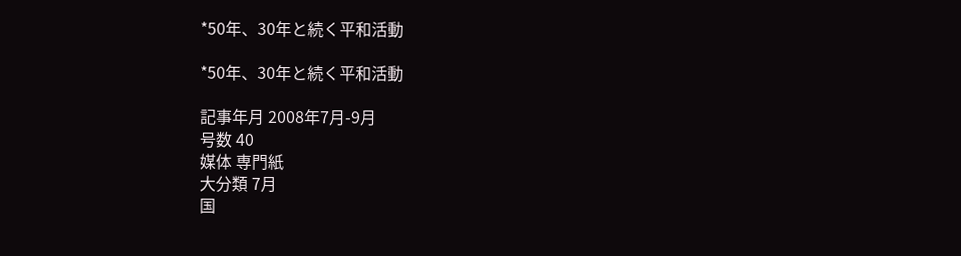*50年、30年と続く平和活動

*50年、30年と続く平和活動

記事年月 2008年7月-9月
号数 40
媒体 専門紙
大分類 7月
国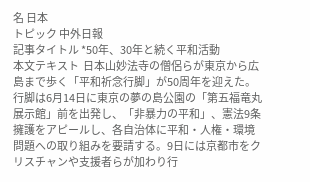名 日本
トピック 中外日報
記事タイトル *50年、30年と続く平和活動
本文テキスト  日本山妙法寺の僧侶らが東京から広島まで歩く「平和祈念行脚」が50周年を迎えた。行脚は6月14日に東京の夢の島公園の「第五福竜丸展示館」前を出発し、「非暴力の平和」、憲法9条擁護をアピールし、各自治体に平和・人権・環境問題への取り組みを要請する。9日には京都市をクリスチャンや支援者らが加わり行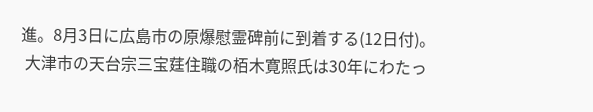進。8月3日に広島市の原爆慰霊碑前に到着する(12日付)。
 大津市の天台宗三宝莛住職の栢木寛照氏は30年にわたっ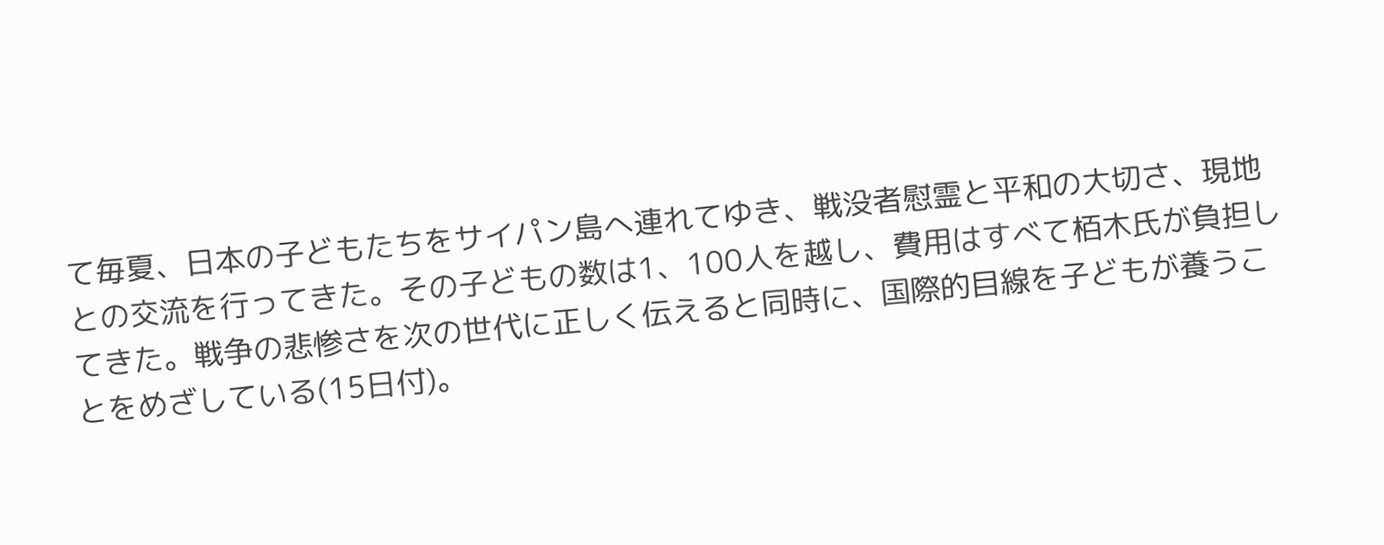て毎夏、日本の子どもたちをサイパン島へ連れてゆき、戦没者慰霊と平和の大切さ、現地との交流を行ってきた。その子どもの数は1、100人を越し、費用はすべて栢木氏が負担してきた。戦争の悲惨さを次の世代に正しく伝えると同時に、国際的目線を子どもが養うことをめざしている(15日付)。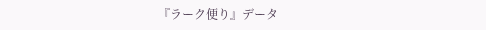『ラーク便り』データ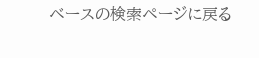ベースの検索ページに戻る